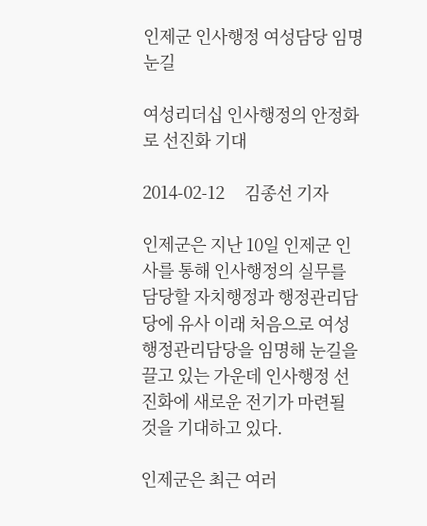인제군 인사행정 여성담당 임명 눈길

여성리더십 인사행정의 안정화로 선진화 기대

2014-02-12     김종선 기자

인제군은 지난 10일 인제군 인사를 통해 인사행정의 실무를 담당할 자치행정과 행정관리담당에 유사 이래 처음으로 여성 행정관리담당을 임명해 눈길을 끌고 있는 가운데 인사행정 선진화에 새로운 전기가 마련될 것을 기대하고 있다.

인제군은 최근 여러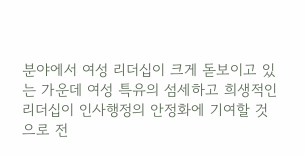분야에서 여성 리더십이 크게 돋보이고 있는 가운데 여성 특유의 섬세하고 희생적인 리더십이 인사행정의 안정화에 기여할 것으로 전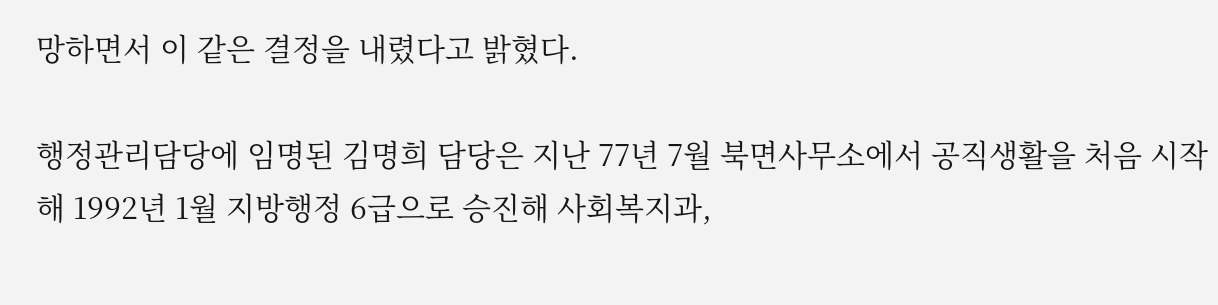망하면서 이 같은 결정을 내렸다고 밝혔다.

행정관리담당에 임명된 김명희 담당은 지난 77년 7월 북면사무소에서 공직생활을 처음 시작해 1992년 1월 지방행정 6급으로 승진해 사회복지과,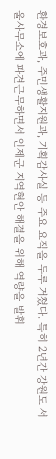환경보호과, 주민생활지원과, 기획감사실 등 주요 요직을 두루 거쳤다. 특히 2년간 강원도 서울사무소에 파견근무하면서 인제군 지역현안 해결을 위해 역량을 발휘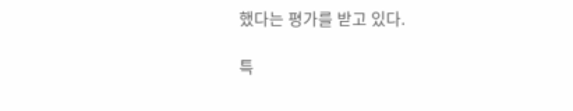했다는 평가를 받고 있다.

특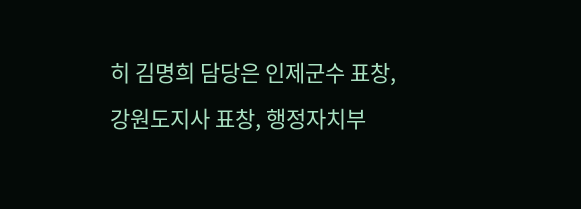히 김명희 담당은 인제군수 표창, 강원도지사 표창, 행정자치부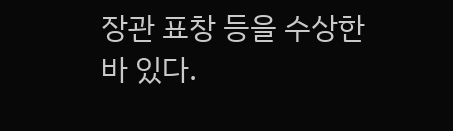장관 표창 등을 수상한 바 있다.